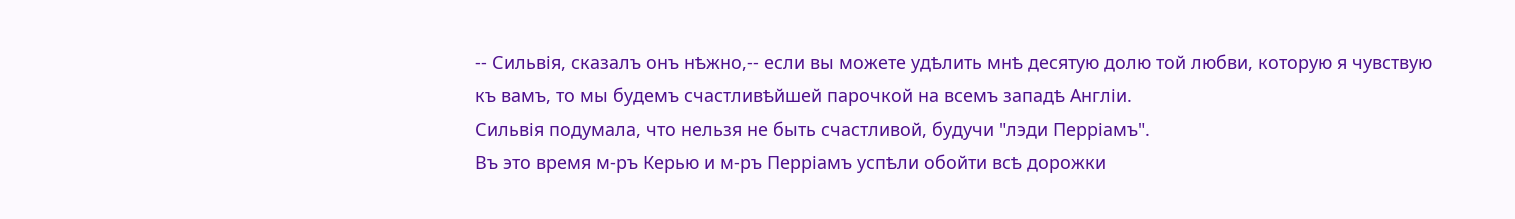-- Сильвія, сказалъ онъ нѣжно,-- если вы можете удѣлить мнѣ десятую долю той любви, которую я чувствую къ вамъ, то мы будемъ счастливѣйшей парочкой на всемъ западѣ Англіи.
Сильвія подумала, что нельзя не быть счастливой, будучи "лэди Перріамъ".
Въ это время м-ръ Керью и м-ръ Перріамъ успѣли обойти всѣ дорожки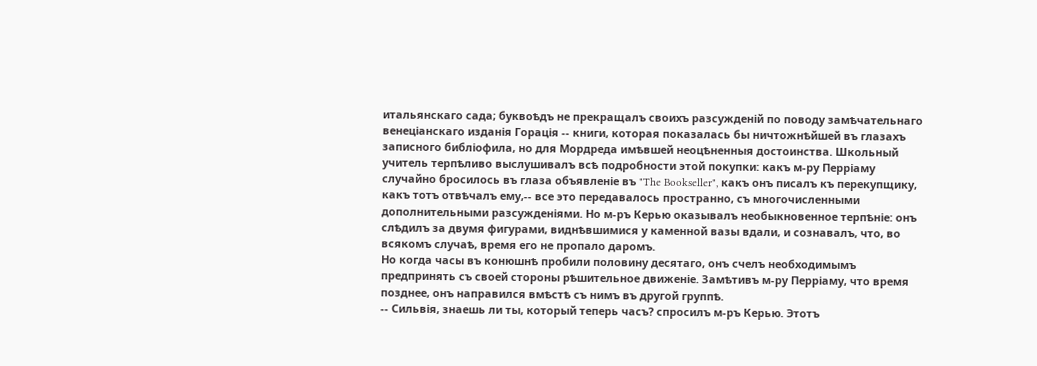итальянскаго сада; буквоѣдъ не прекращалъ своихъ разсужденій по поводу замѣчательнаго венеціанскаго изданія Горація -- книги, которая показалась бы ничтожнѣйшей въ глазахъ записного библіофила, но для Мордреда имѣвшей неоцѣненныя достоинства. Школьный учитель терпѣливо выслушивалъ всѣ подробности этой покупки: какъ м-ру Перріаму случайно бросилось въ глаза объявленіе въ "The Bookseller", какъ онъ писалъ къ перекупщику, какъ тотъ отвѣчалъ ему,-- все это передавалось пространно, съ многочисленными дополнительными разсужденіями. Но м-ръ Керью оказывалъ необыкновенное терпѣніе: онъ слѣдилъ за двумя фигурами, виднѣвшимися у каменной вазы вдали, и сознавалъ, что, во всякомъ случаѣ, время его не пропало даромъ.
Но когда часы въ конюшнѣ пробили половину десятаго, онъ счелъ необходимымъ предпринять съ своей стороны рѣшительное движеніе. Замѣтивъ м-ру Перріаму, что время позднее, онъ направился вмѣстѣ съ нимъ въ другой группѣ.
-- Сильвія, знаешь ли ты, который теперь часъ? спросилъ м-ръ Керью. Этотъ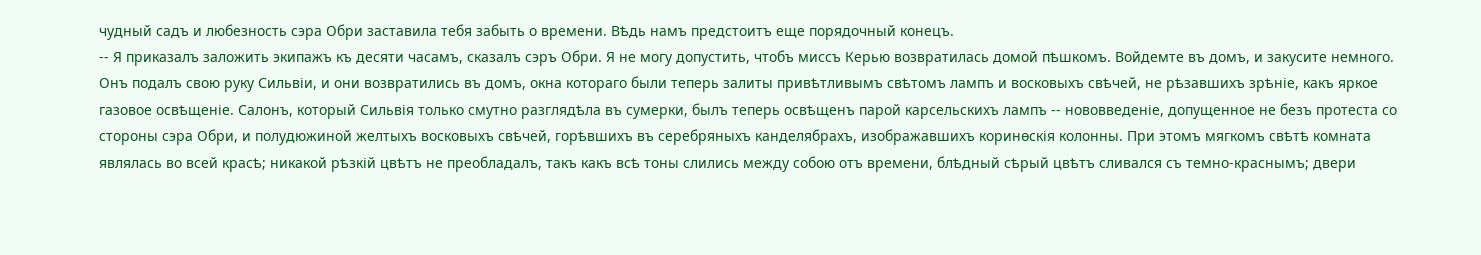чудный садъ и любезность сэра Обри заставила тебя забыть о времени. Вѣдь намъ предстоитъ еще порядочный конецъ.
-- Я приказалъ заложить экипажъ къ десяти часамъ, сказалъ сэръ Обри. Я не могу допустить, чтобъ миссъ Керью возвратилась домой пѣшкомъ. Войдемте въ домъ, и закусите немного.
Онъ подалъ свою руку Сильвіи, и они возвратились въ домъ, окна котораго были теперь залиты привѣтливымъ свѣтомъ лампъ и восковыхъ свѣчей, не рѣзавшихъ зрѣніе, какъ яркое газовое освѣщеніе. Салонъ, который Сильвія только смутно разглядѣла въ сумерки, былъ теперь освѣщенъ парой карсельскихъ лампъ -- нововведеніе, допущенное не безъ протеста со стороны сэра Обри, и полудюжиной желтыхъ восковыхъ свѣчей, горѣвшихъ въ серебряныхъ канделябрахъ, изображавшихъ коринѳскія колонны. При этомъ мягкомъ свѣтѣ комната являлась во всей красѣ; никакой рѣзкій цвѣтъ не преобладалъ, такъ какъ всѣ тоны слились между собою отъ времени, блѣдный сѣрый цвѣтъ сливался съ темно-краснымъ; двери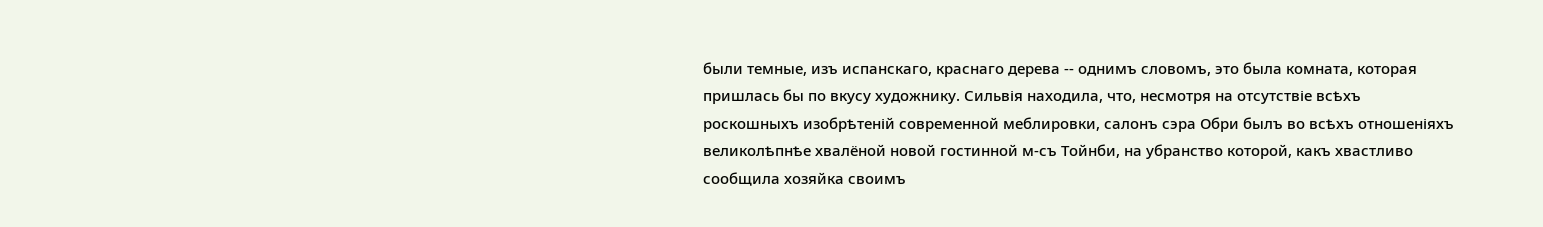были темные, изъ испанскаго, краснаго дерева -- однимъ словомъ, это была комната, которая пришлась бы по вкусу художнику. Сильвія находила, что, несмотря на отсутствіе всѣхъ роскошныхъ изобрѣтеній современной меблировки, салонъ сэра Обри былъ во всѣхъ отношеніяхъ великолѣпнѣе хвалёной новой гостинной м-съ Тойнби, на убранство которой, какъ хвастливо сообщила хозяйка своимъ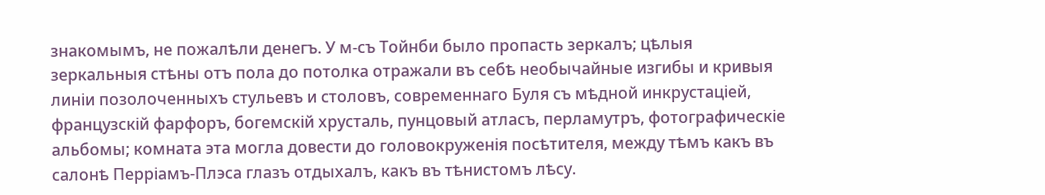знакомымъ, не пожалѣли денегъ. У м-съ Тойнби было пропасть зеркалъ; цѣлыя зеркальныя стѣны отъ пола до потолка отражали въ себѣ необычайные изгибы и кривыя линіи позолоченныхъ стульевъ и столовъ, современнаго Буля съ мѣдной инкрустаціей, французскій фарфоръ, богемскій хрусталь, пунцовый атласъ, перламутръ, фотографическіе альбомы; комната эта могла довести до головокруженія посѣтителя, между тѣмъ какъ въ салонѣ Перріамъ-Плэса глазъ отдыхалъ, какъ въ тѣнистомъ лѣсу.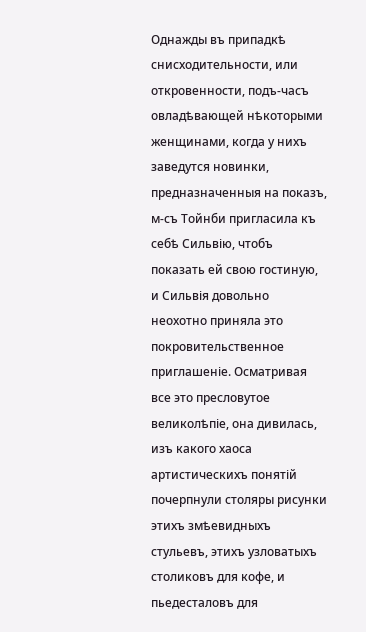Однажды въ припадкѣ снисходительности, или откровенности, подъ-часъ овладѣвающей нѣкоторыми женщинами, когда у нихъ заведутся новинки, предназначенныя на показъ, м-съ Тойнби пригласила къ себѣ Сильвію, чтобъ показать ей свою гостиную, и Сильвія довольно неохотно приняла это покровительственное приглашеніе. Осматривая все это пресловутое великолѣпіе, она дивилась, изъ какого хаоса артистическихъ понятій почерпнули столяры рисунки этихъ змѣевидныхъ стульевъ, этихъ узловатыхъ столиковъ для кофе, и пьедесталовъ для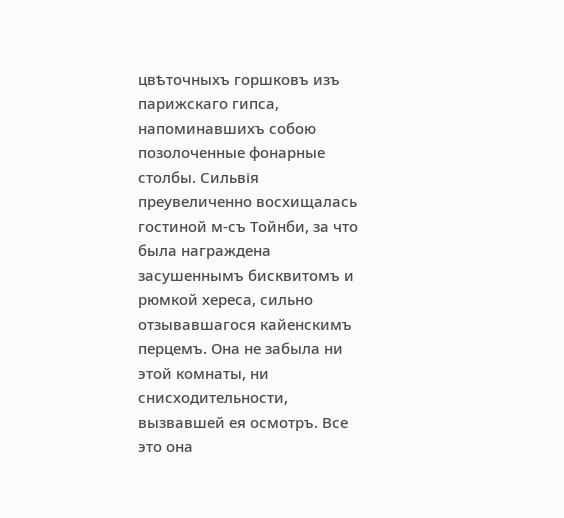цвѣточныхъ горшковъ изъ парижскаго гипса, напоминавшихъ собою позолоченные фонарные столбы. Сильвія преувеличенно восхищалась гостиной м-съ Тойнби, за что была награждена засушеннымъ бисквитомъ и рюмкой хереса, сильно отзывавшагося кайенскимъ перцемъ. Она не забыла ни этой комнаты, ни снисходительности, вызвавшей ея осмотръ. Все это она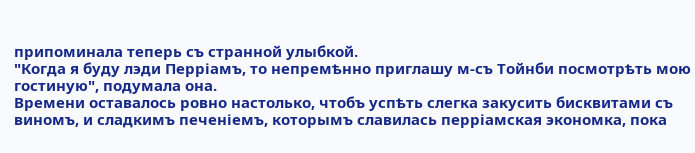припоминала теперь съ странной улыбкой.
"Когда я буду лэди Перріамъ, то непремѣнно приглашу м-съ Тойнби посмотрѣть мою гостиную", подумала она.
Времени оставалось ровно настолько, чтобъ успѣть слегка закусить бисквитами съ виномъ, и сладкимъ печеніемъ, которымъ славилась перріамская экономка, пока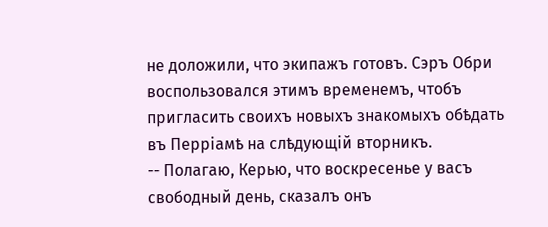не доложили, что экипажъ готовъ. Сэръ Обри воспользовался этимъ временемъ, чтобъ пригласить своихъ новыхъ знакомыхъ обѣдать въ Перріамѣ на слѣдующій вторникъ.
-- Полагаю, Керью, что воскресенье у васъ свободный день, сказалъ онъ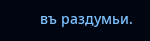въ раздумьи.